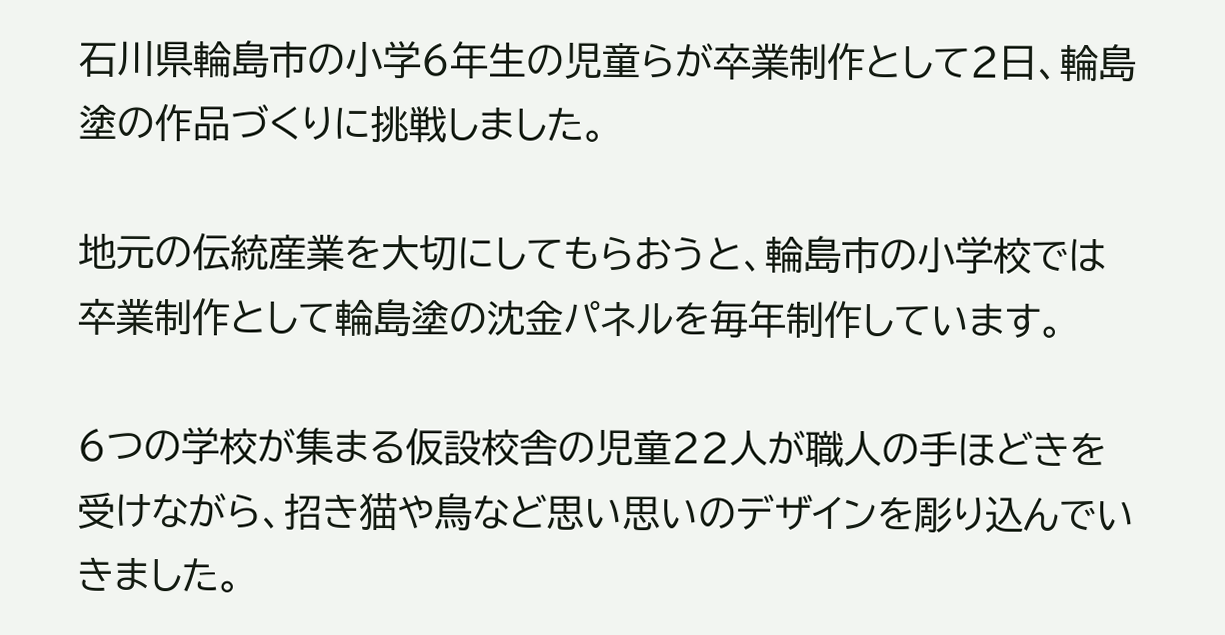石川県輪島市の小学6年生の児童らが卒業制作として2日、輪島塗の作品づくりに挑戦しました。

地元の伝統産業を大切にしてもらおうと、輪島市の小学校では卒業制作として輪島塗の沈金パネルを毎年制作しています。

6つの学校が集まる仮設校舎の児童22人が職人の手ほどきを受けながら、招き猫や鳥など思い思いのデザインを彫り込んでいきました。